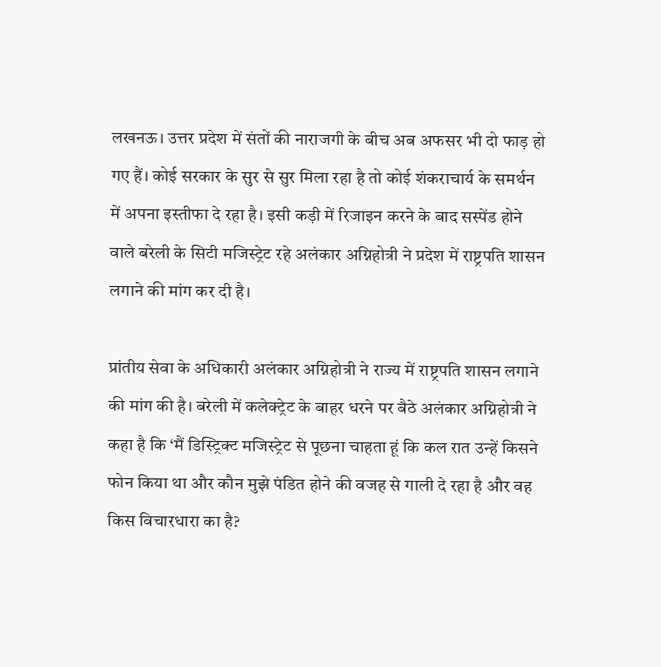लखनऊ। उत्तर प्रदेश में संतों की नाराजगी के बीच अब अफसर भी दो फाड़ हो गए हैं। कोई सरकार के सुर से सुर मिला रहा है तो कोई शंकराचार्य के समर्थन में अपना इस्तीफा दे रहा है। इसी कड़ी में रिजाइन करने के बाद सस्पेंड होने वाले बरेली के सिटी मजिस्ट्रेट रहे अलंकार अग्निहोत्री ने प्रदेश में राष्ट्रपति शासन लगाने की मांग कर दी है।

प्रांतीय सेवा के अधिकारी अलंकार अग्निहोत्री ने राज्य में राष्ट्रपति शासन लगाने की मांग की है। बरेली में कलेक्ट्रेट के बाहर धरने पर बैठे अलंकार अग्निहोत्री ने कहा है कि ‘मैं डिस्ट्रिक्ट मजिस्ट्रेट से पूछना चाहता हूं कि कल रात उन्हें किसने फोन किया था और कौन मुझे पंडित होने की वजह से गाली दे रहा है और वह किस विचारधारा का है?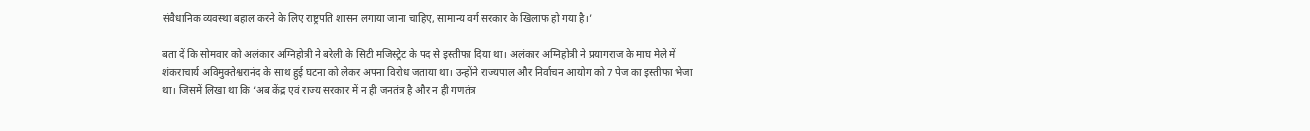संवैधानिक व्यवस्था बहाल करने के लिए राष्ट्रपति शासन लगाया जाना चाहिए, सामान्य वर्ग सरकार के खिलाफ हो गया है।’

बता दें कि सोमवार को अलंकार अग्निहोत्री ने बरेली के सिटी मजिस्ट्रेट के पद से इस्तीफा दिया था। अलंकार अग्निहोत्री ने प्रयागराज के माघ मेले में शंकराचार्य अविमुक्तेश्वरानंद के साथ हुई घटना को लेकर अपना विरोध जताया था। उन्होंने राज्यपाल और निर्वाचन आयोग को 7 पेज का इस्तीफा भेजा था। जिसमें लिखा था कि ‘अब केंद्र एवं राज्य सरकार में न ही जनतंत्र है और न ही गणतंत्र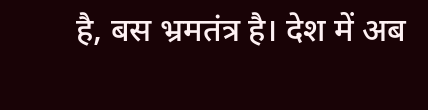है, बस भ्रमतंत्र है। देश में अब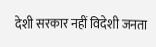देशी सरकार नहीं विदेशी जनता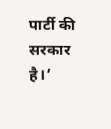पार्टी की सरकार है।’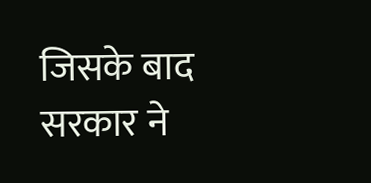जिसके बाद सरकार ने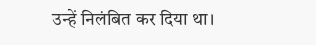उन्हें निलंबित कर दिया था।